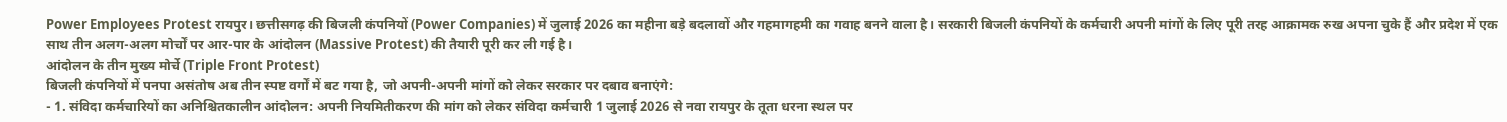Power Employees Protest रायपुर। छत्तीसगढ़ की बिजली कंपनियों (Power Companies) में जुलाई 2026 का महीना बड़े बदलावों और गहमागहमी का गवाह बनने वाला है। सरकारी बिजली कंपनियों के कर्मचारी अपनी मांगों के लिए पूरी तरह आक्रामक रुख अपना चुके हैं और प्रदेश में एक साथ तीन अलग-अलग मोर्चों पर आर-पार के आंदोलन (Massive Protest) की तैयारी पूरी कर ली गई है।
आंदोलन के तीन मुख्य मोर्चे (Triple Front Protest)
बिजली कंपनियों में पनपा असंतोष अब तीन स्पष्ट वर्गों में बट गया है, जो अपनी-अपनी मांगों को लेकर सरकार पर दबाव बनाएंगे:
- 1. संविदा कर्मचारियों का अनिश्चितकालीन आंदोलन: अपनी नियमितीकरण की मांग को लेकर संविदा कर्मचारी 1 जुलाई 2026 से नवा रायपुर के तूता धरना स्थल पर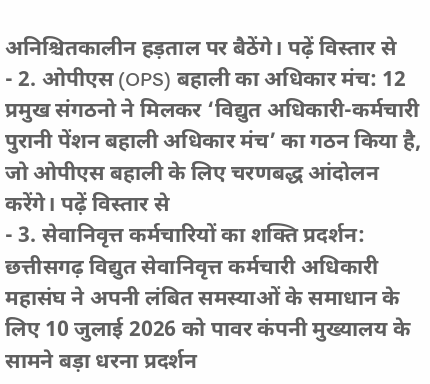अनिश्चितकालीन हड़ताल पर बैठेंगे। पढ़ें विस्तार से
- 2. ओपीएस (OPS) बहाली का अधिकार मंच: 12 प्रमुख संगठनो ने मिलकर ‘विद्युत अधिकारी-कर्मचारी पुरानी पेंशन बहाली अधिकार मंच’ का गठन किया है, जो ओपीएस बहाली के लिए चरणबद्ध आंदोलन करेंगे। पढ़ें विस्तार से
- 3. सेवानिवृत्त कर्मचारियों का शक्ति प्रदर्शन: छत्तीसगढ़ विद्युत सेवानिवृत्त कर्मचारी अधिकारी महासंघ ने अपनी लंबित समस्याओं के समाधान के लिए 10 जुलाई 2026 को पावर कंपनी मुख्यालय के सामने बड़ा धरना प्रदर्शन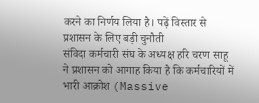करने का निर्णय लिया है। पढ़ें विस्तार से
प्रशासन के लिए बड़ी चुनौती
संविदा कर्मचारी संघ के अध्यक्ष हरि चरण साहू ने प्रशासन को आगाह किया है कि कर्मचारियों में भारी आक्रोश (Massive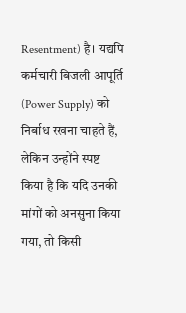Resentment) है। यद्यपि कर्मचारी बिजली आपूर्ति (Power Supply) को निर्बाध रखना चाहते हैं, लेकिन उन्होंने स्पष्ट किया है कि यदि उनकी मांगों को अनसुना किया गया, तो किसी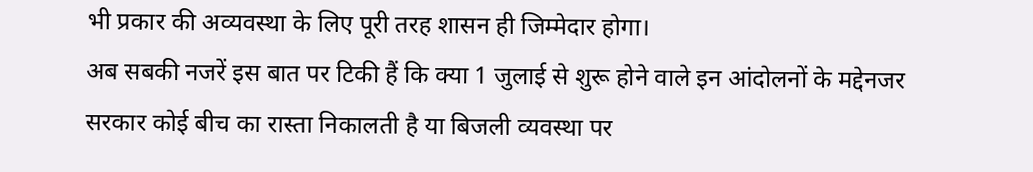भी प्रकार की अव्यवस्था के लिए पूरी तरह शासन ही जिम्मेदार होगा।
अब सबकी नजरें इस बात पर टिकी हैं कि क्या 1 जुलाई से शुरू होने वाले इन आंदोलनों के मद्देनजर सरकार कोई बीच का रास्ता निकालती है या बिजली व्यवस्था पर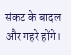संकट के बादल और गहरे होंगे।